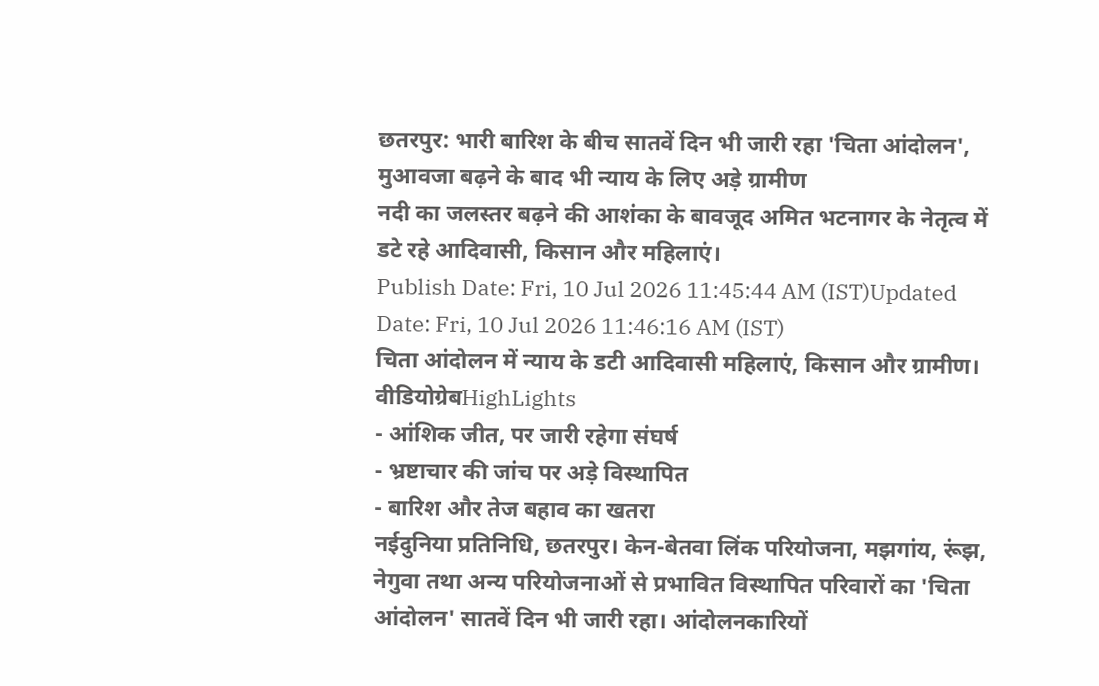छतरपुर: भारी बारिश के बीच सातवें दिन भी जारी रहा 'चिता आंदोलन', मुआवजा बढ़ने के बाद भी न्याय के लिए अड़े ग्रामीण
नदी का जलस्तर बढ़ने की आशंका के बावजूद अमित भटनागर के नेतृत्व में डटे रहे आदिवासी, किसान और महिलाएं।
Publish Date: Fri, 10 Jul 2026 11:45:44 AM (IST)Updated Date: Fri, 10 Jul 2026 11:46:16 AM (IST)
चिता आंदोलन में न्याय के डटी आदिवासी महिलाएं, किसान और ग्रामीण। वीडियोग्रेबHighLights
- आंशिक जीत, पर जारी रहेगा संघर्ष
- भ्रष्टाचार की जांच पर अड़े विस्थापित
- बारिश और तेज बहाव का खतरा
नईदुनिया प्रतिनिधि, छतरपुर। केन-बेतवा लिंक परियोजना, मझगांय, रूंझ, नेगुवा तथा अन्य परियोजनाओं से प्रभावित विस्थापित परिवारों का 'चिता आंदोलन' सातवें दिन भी जारी रहा। आंदोलनकारियों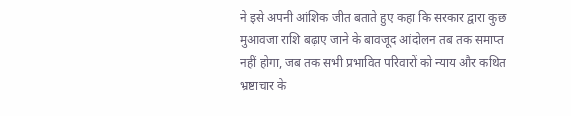ने इसे अपनी आंशिक जीत बताते हुए कहा कि सरकार द्वारा कुछ मुआवजा राशि बढ़ाए जाने के बावजूद आंदोलन तब तक समाप्त नहीं होगा, जब तक सभी प्रभावित परिवारों को न्याय और कथित भ्रष्टाचार के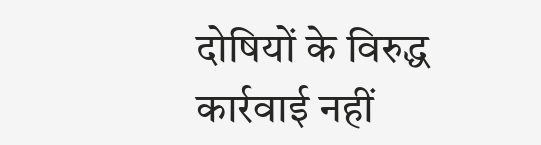दोषियों के विरुद्ध कार्रवाई नहीं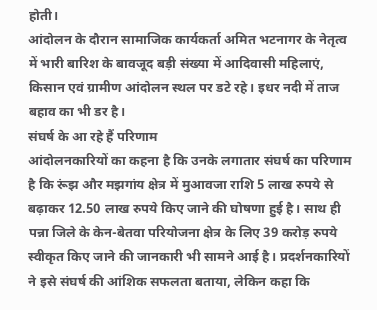होती।
आंदोलन के दौरान सामाजिक कार्यकर्ता अमित भटनागर के नेतृत्व में भारी बारिश के बावजूद बड़ी संख्या में आदिवासी महिलाएं, किसान एवं ग्रामीण आंदोलन स्थल पर डटे रहे। इधर नदी में ताज बहाव का भी डर है।
संघर्ष के आ रहे हैं परिणाम
आंदोलनकारियों का कहना है कि उनके लगातार संघर्ष का परिणाम है कि रूंझ और मझगांय क्षेत्र में मुआवजा राशि 5 लाख रुपये से बढ़ाकर 12.50 लाख रुपये किए जाने की घोषणा हुई है। साथ ही पन्ना जिले के केन-बेतवा परियोजना क्षेत्र के लिए 39 करोड़ रुपये स्वीकृत किए जाने की जानकारी भी सामने आई है। प्रदर्शनकारियों ने इसे संघर्ष की आंशिक सफलता बताया, लेकिन कहा कि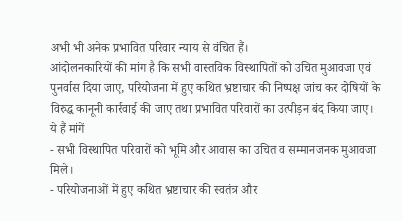अभी भी अनेक प्रभावित परिवार न्याय से वंचित हैं।
आंदोलनकारियों की मांग है कि सभी वास्तविक विस्थापितों को उचित मुआवजा एवं पुनर्वास दिया जाए, परियोजना में हुए कथित भ्रष्टाचार की निष्पक्ष जांच कर दोषियों के विरुद्ध कानूनी कार्रवाई की जाए तथा प्रभावित परिवारों का उत्पीड़न बंद किया जाए।
ये हैं मांगें
- सभी विस्थापित परिवारों को भूमि और आवास का उचित व सम्मानजनक मुआवजा मिले।
- परियोजनाओं में हुए कथित भ्रष्टाचार की स्वतंत्र और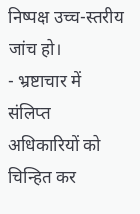निष्पक्ष उच्च-स्तरीय जांच हो।
- भ्रष्टाचार में संलिप्त अधिकारियों को चिन्हित कर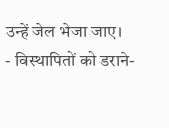उन्हें जेल भेजा जाए।
- विस्थापितों को डराने-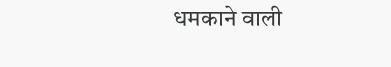धमकाने वाली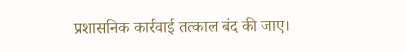प्रशासनिक कार्रवाई तत्काल बंद की जाए।